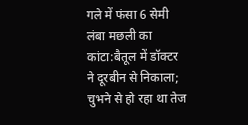गले में फंसा 6 सेमी लंबा मछली का कांटा:बैतूल में डॉक्टर ने दूरबीन से निकाला; चुभने से हो रहा था तेज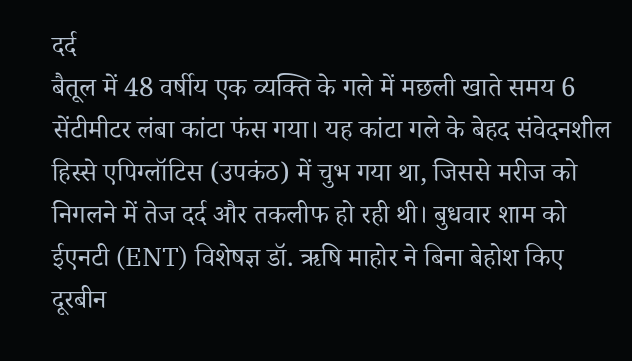दर्द
बैतूल में 48 वर्षीय एक व्यक्ति के गले में मछली खाते समय 6 सेंटीमीटर लंबा कांटा फंस गया। यह कांटा गले के बेहद संवेदनशील हिस्से एपिग्लॉटिस (उपकंठ) में चुभ गया था, जिससे मरीज को निगलने में तेज दर्द और तकलीफ हो रही थी। बुधवार शाम को ईएनटी (ENT) विशेषज्ञ डॉ. ऋषि माहोर ने बिना बेहोश किए दूरबीन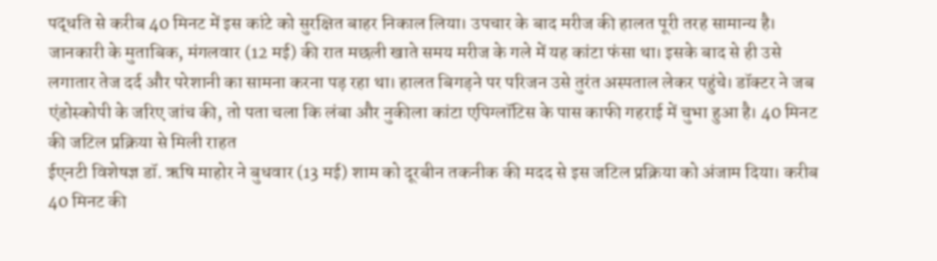पद्धति से करीब 40 मिनट में इस कांटे को सुरक्षित बाहर निकाल लिया। उपचार के बाद मरीज की हालत पूरी तरह सामान्य है। जानकारी के मुताबिक, मंगलवार (12 मई) की रात मछली खाते समय मरीज के गले में यह कांटा फंसा था। इसके बाद से ही उसे लगातार तेज दर्द और परेशानी का सामना करना पड़ रहा था। हालत बिगड़ने पर परिजन उसे तुरंत अस्पताल लेकर पहुंचे। डॉक्टर ने जब एंडोस्कोपी के जरिए जांच की, तो पता चला कि लंबा और नुकीला कांटा एपिग्लॉटिस के पास काफी गहराई में चुभा हुआ है। 40 मिनट की जटिल प्रक्रिया से मिली राहत
ईएनटी विशेषज्ञ डॉ. ऋषि माहोर ने बुधवार (13 मई) शाम को दूरबीन तकनीक की मदद से इस जटिल प्रक्रिया को अंजाम दिया। करीब 40 मिनट की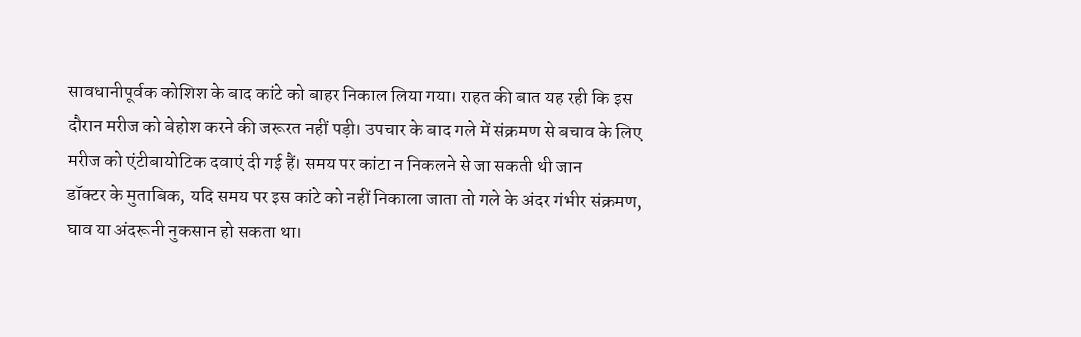सावधानीपूर्वक कोशिश के बाद कांटे को बाहर निकाल लिया गया। राहत की बात यह रही कि इस दौरान मरीज को बेहोश करने की जरूरत नहीं पड़ी। उपचार के बाद गले में संक्रमण से बचाव के लिए मरीज को एंटीबायोटिक दवाएं दी गई हैं। समय पर कांटा न निकलने से जा सकती थी जान
डॉक्टर के मुताबिक, यदि समय पर इस कांटे को नहीं निकाला जाता तो गले के अंदर गंभीर संक्रमण, घाव या अंदरूनी नुकसान हो सकता था।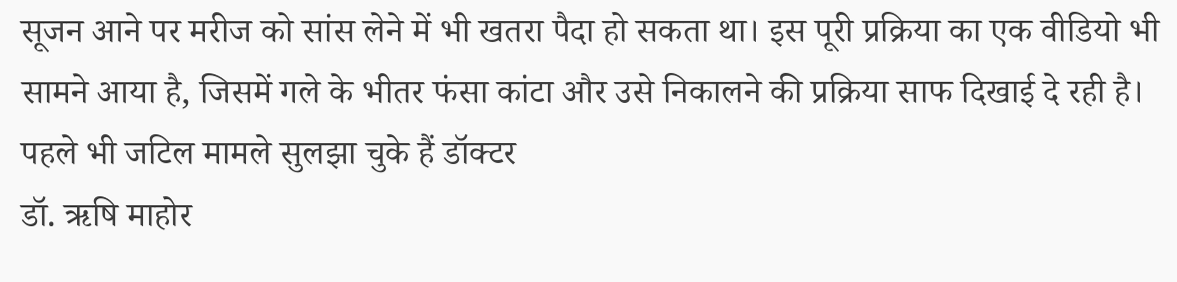सूजन आने पर मरीज को सांस लेने में भी खतरा पैदा हो सकता था। इस पूरी प्रक्रिया का एक वीडियो भी सामने आया है, जिसमें गले के भीतर फंसा कांटा और उसे निकालने की प्रक्रिया साफ दिखाई दे रही है। पहले भी जटिल मामले सुलझा चुके हैं डॉक्टर
डॉ. ऋषि माहोर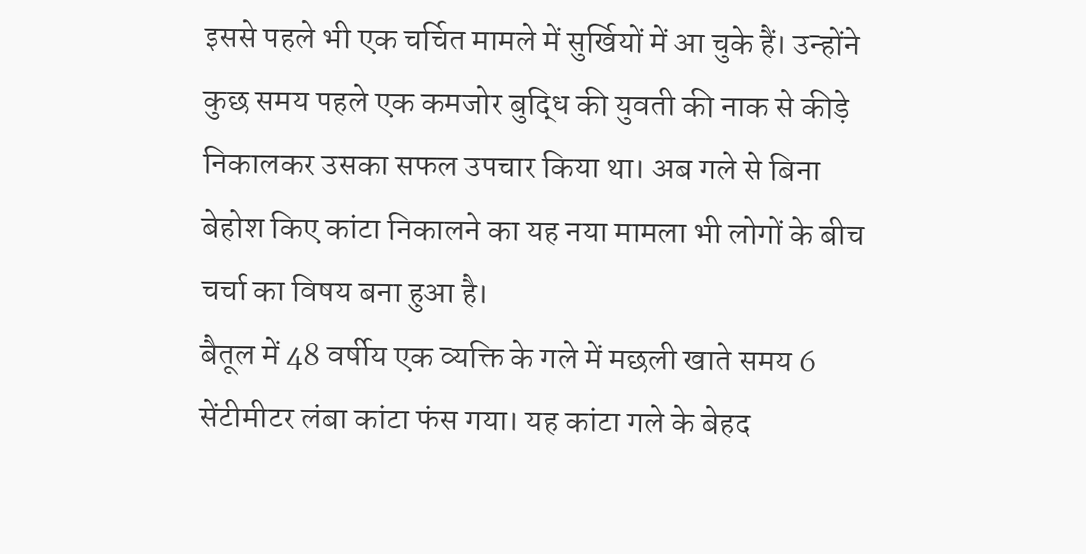इससे पहले भी एक चर्चित मामले में सुर्खियों में आ चुके हैं। उन्होंने कुछ समय पहले एक कमजोर बुद्धि की युवती की नाक से कीड़े निकालकर उसका सफल उपचार किया था। अब गले से बिना बेहोश किए कांटा निकालने का यह नया मामला भी लोगों के बीच चर्चा का विषय बना हुआ है।
बैतूल में 48 वर्षीय एक व्यक्ति के गले में मछली खाते समय 6 सेंटीमीटर लंबा कांटा फंस गया। यह कांटा गले के बेहद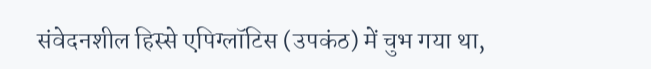संवेदनशील हिस्से एपिग्लॉटिस (उपकंठ) में चुभ गया था,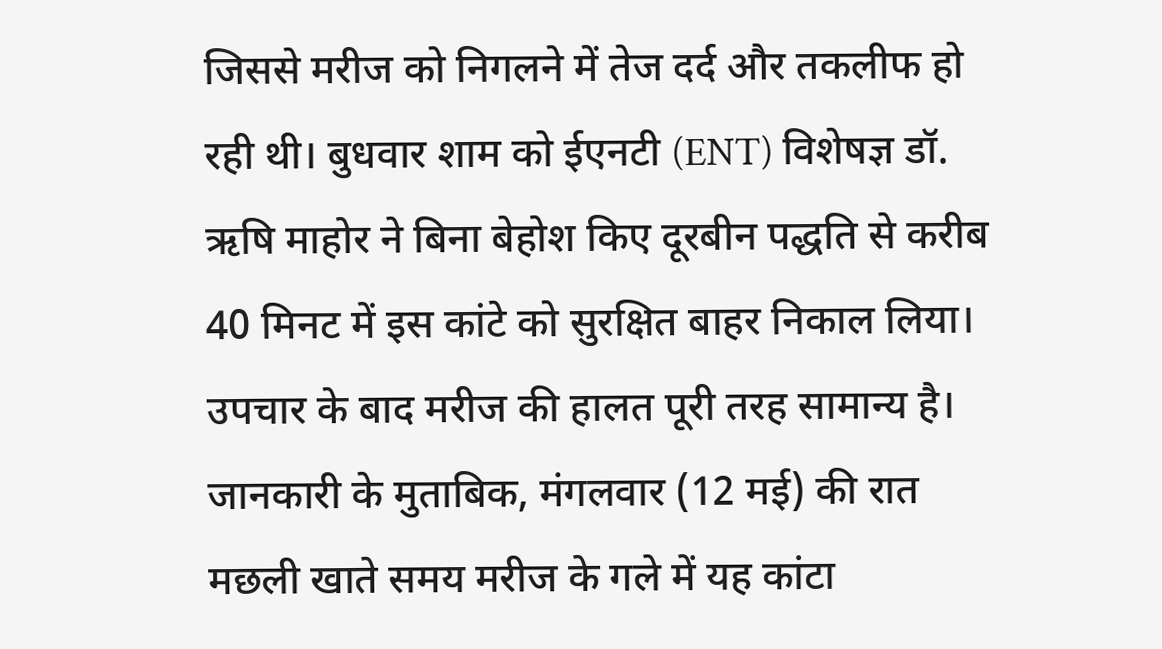जिससे मरीज को निगलने में तेज दर्द और तकलीफ हो रही थी। बुधवार शाम को ईएनटी (ENT) विशेषज्ञ डॉ. ऋषि माहोर ने बिना बेहोश किए दूरबीन पद्धति से करीब 40 मिनट में इस कांटे को सुरक्षित बाहर निकाल लिया। उपचार के बाद मरीज की हालत पूरी तरह सामान्य है। जानकारी के मुताबिक, मंगलवार (12 मई) की रात मछली खाते समय मरीज के गले में यह कांटा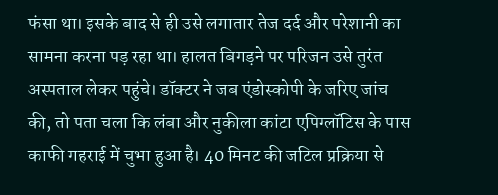फंसा था। इसके बाद से ही उसे लगातार तेज दर्द और परेशानी का सामना करना पड़ रहा था। हालत बिगड़ने पर परिजन उसे तुरंत अस्पताल लेकर पहुंचे। डॉक्टर ने जब एंडोस्कोपी के जरिए जांच की, तो पता चला कि लंबा और नुकीला कांटा एपिग्लॉटिस के पास काफी गहराई में चुभा हुआ है। 40 मिनट की जटिल प्रक्रिया से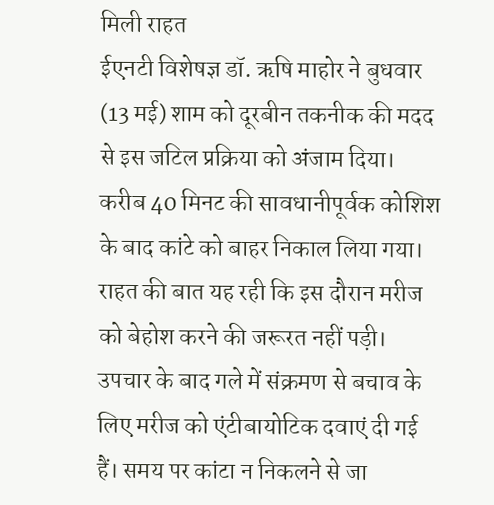मिली राहत
ईएनटी विशेषज्ञ डॉ. ऋषि माहोर ने बुधवार (13 मई) शाम को दूरबीन तकनीक की मदद से इस जटिल प्रक्रिया को अंजाम दिया। करीब 40 मिनट की सावधानीपूर्वक कोशिश के बाद कांटे को बाहर निकाल लिया गया। राहत की बात यह रही कि इस दौरान मरीज को बेहोश करने की जरूरत नहीं पड़ी। उपचार के बाद गले में संक्रमण से बचाव के लिए मरीज को एंटीबायोटिक दवाएं दी गई हैं। समय पर कांटा न निकलने से जा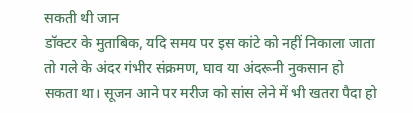सकती थी जान
डॉक्टर के मुताबिक, यदि समय पर इस कांटे को नहीं निकाला जाता तो गले के अंदर गंभीर संक्रमण, घाव या अंदरूनी नुकसान हो सकता था। सूजन आने पर मरीज को सांस लेने में भी खतरा पैदा हो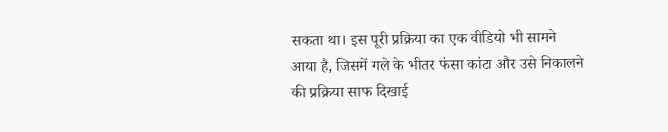सकता था। इस पूरी प्रक्रिया का एक वीडियो भी सामने आया है, जिसमें गले के भीतर फंसा कांटा और उसे निकालने की प्रक्रिया साफ दिखाई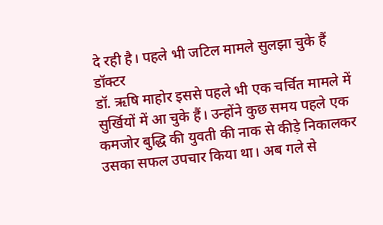दे रही है। पहले भी जटिल मामले सुलझा चुके हैं डॉक्टर
डॉ. ऋषि माहोर इससे पहले भी एक चर्चित मामले में सुर्खियों में आ चुके हैं। उन्होंने कुछ समय पहले एक कमजोर बुद्धि की युवती की नाक से कीड़े निकालकर उसका सफल उपचार किया था। अब गले से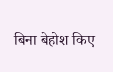बिना बेहोश किए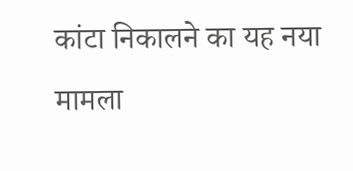कांटा निकालने का यह नया मामला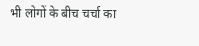भी लोगों के बीच चर्चा का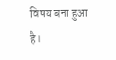विषय बना हुआ है।